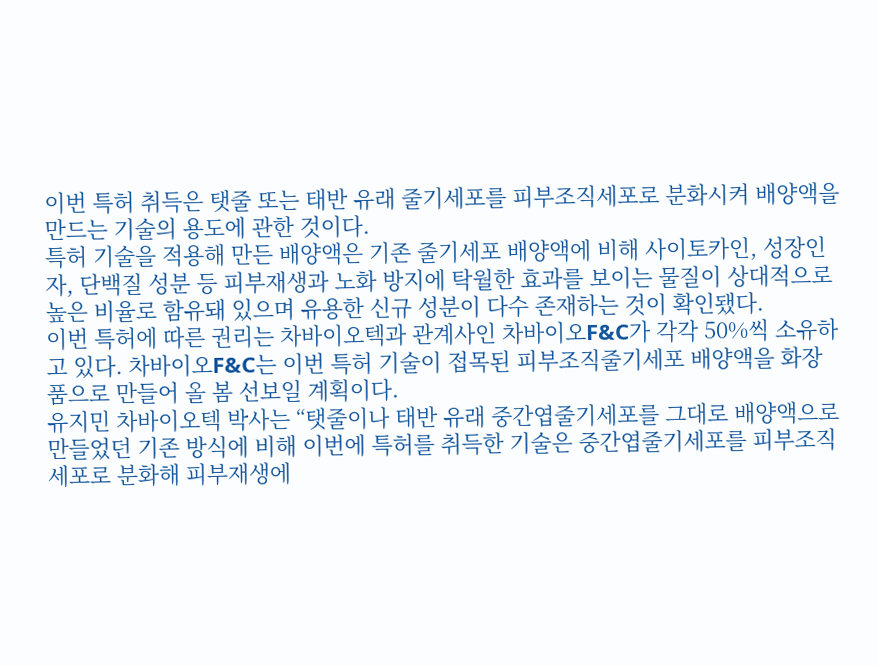이번 특허 취득은 탯줄 또는 태반 유래 줄기세포를 피부조직세포로 분화시켜 배양액을 만드는 기술의 용도에 관한 것이다.
특허 기술을 적용해 만든 배양액은 기존 줄기세포 배양액에 비해 사이토카인, 성장인자, 단백질 성분 등 피부재생과 노화 방지에 탁월한 효과를 보이는 물질이 상대적으로 높은 비율로 함유돼 있으며 유용한 신규 성분이 다수 존재하는 것이 확인됐다.
이번 특허에 따른 권리는 차바이오텍과 관계사인 차바이오F&C가 각각 50%씩 소유하고 있다. 차바이오F&C는 이번 특허 기술이 접목된 피부조직줄기세포 배양액을 화장품으로 만들어 올 봄 선보일 계획이다.
유지민 차바이오텍 박사는 “탯줄이나 태반 유래 중간엽줄기세포를 그대로 배양액으로 만들었던 기존 방식에 비해 이번에 특허를 취득한 기술은 중간엽줄기세포를 피부조직세포로 분화해 피부재생에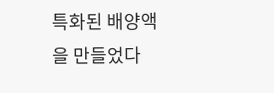특화된 배양액을 만들었다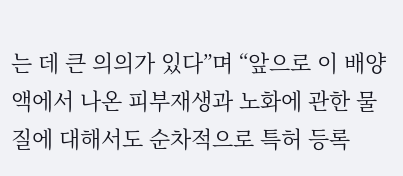는 데 큰 의의가 있다”며 “앞으로 이 배양액에서 나온 피부재생과 노화에 관한 물질에 대해서도 순차적으로 특허 등록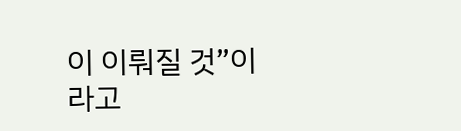이 이뤄질 것”이라고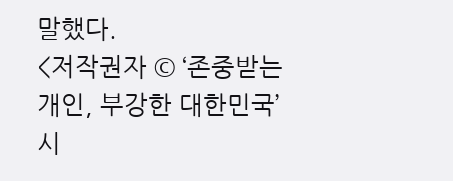말했다.
<저작권자 © ‘존중받는 개인, 부강한 대한민국’ 시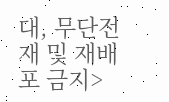대, 무단전재 및 재배포 금지>